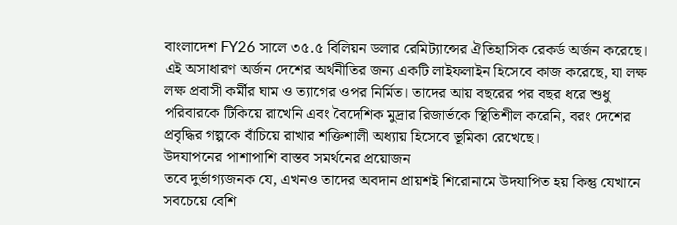বাংলাদেশ FY26 সালে ৩৫.৫ বিলিয়ন ডলার রেমিট্যান্সের ঐতিহাসিক রেকর্ড অর্জন করেছে। এই অসাধারণ অর্জন দেশের অর্থনীতির জন্য একটি লাইফলাইন হিসেবে কাজ করেছে, যা লক্ষ লক্ষ প্রবাসী কর্মীর ঘাম ও ত্যাগের ওপর নির্মিত। তাদের আয় বছরের পর বছর ধরে শুধু পরিবারকে টিকিয়ে রাখেনি এবং বৈদেশিক মুদ্রার রিজার্ভকে স্থিতিশীল করেনি, বরং দেশের প্রবৃদ্ধির গল্পকে বাঁচিয়ে রাখার শক্তিশালী অধ্যায় হিসেবে ভূমিকা রেখেছে।
উদযাপনের পাশাপাশি বাস্তব সমর্থনের প্রয়োজন
তবে দুর্ভাগ্যজনক যে, এখনও তাদের অবদান প্রায়শই শিরোনামে উদযাপিত হয় কিন্তু যেখানে সবচেয়ে বেশি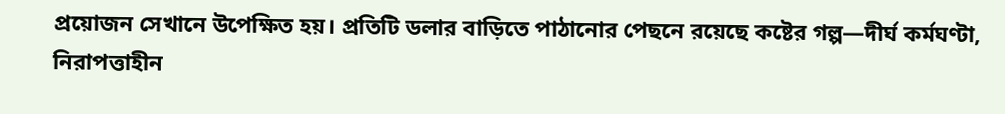প্রয়োজন সেখানে উপেক্ষিত হয়। প্রতিটি ডলার বাড়িতে পাঠানোর পেছনে রয়েছে কষ্টের গল্প—দীর্ঘ কর্মঘণ্টা, নিরাপত্তাহীন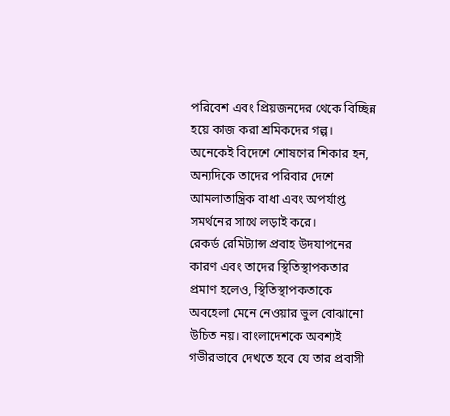পরিবেশ এবং প্রিয়জনদের থেকে বিচ্ছিন্ন হয়ে কাজ করা শ্রমিকদের গল্প। অনেকেই বিদেশে শোষণের শিকার হন, অন্যদিকে তাদের পরিবার দেশে আমলাতান্ত্রিক বাধা এবং অপর্যাপ্ত সমর্থনের সাথে লড়াই করে।
রেকর্ড রেমিট্যান্স প্রবাহ উদযাপনের কারণ এবং তাদের স্থিতিস্থাপকতার প্রমাণ হলেও, স্থিতিস্থাপকতাকে অবহেলা মেনে নেওয়ার ভুল বোঝানো উচিত নয়। বাংলাদেশকে অবশ্যই গভীরভাবে দেখতে হবে যে তার প্রবাসী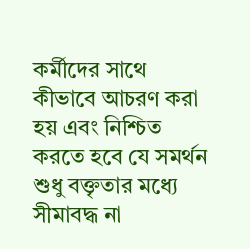কর্মীদের সাথে কীভাবে আচরণ করা হয় এবং নিশ্চিত করতে হবে যে সমর্থন শুধু বক্তৃতার মধ্যে সীমাবদ্ধ না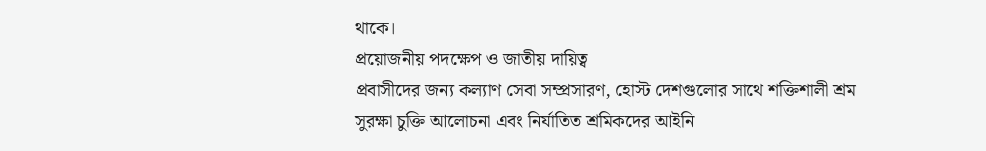থাকে।
প্রয়োজনীয় পদক্ষেপ ও জাতীয় দায়িত্ব
প্রবাসীদের জন্য কল্যাণ সেবা সম্প্রসারণ, হোস্ট দেশগুলোর সাথে শক্তিশালী শ্রম সুরক্ষা চুক্তি আলোচনা এবং নির্যাতিত শ্রমিকদের আইনি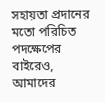সহায়তা প্রদানের মতো পরিচিত পদক্ষেপের বাইরেও, আমাদের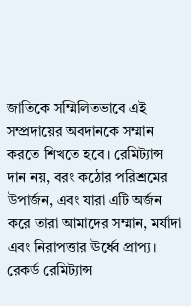জাতিকে সম্মিলিতভাবে এই সম্প্রদায়ের অবদানকে সম্মান করতে শিখতে হবে। রেমিট্যান্স দান নয়, বরং কঠোর পরিশ্রমের উপার্জন, এবং যারা এটি অর্জন করে তারা আমাদের সম্মান, মর্যাদা এবং নিরাপত্তার ঊর্ধ্বে প্রাপ্য।
রেকর্ড রেমিট্যান্স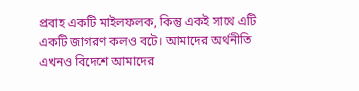প্রবাহ একটি মাইলফলক, কিন্তু একই সাথে এটি একটি জাগরণ কলও বটে। আমাদের অর্থনীতি এখনও বিদেশে আমাদের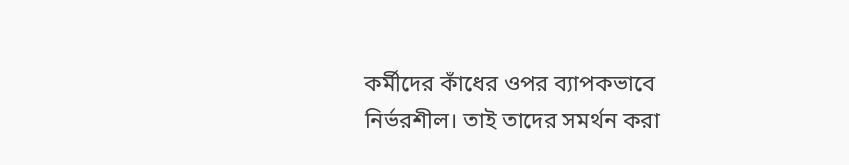কর্মীদের কাঁধের ওপর ব্যাপকভাবে নির্ভরশীল। তাই তাদের সমর্থন করা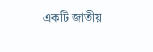একটি জাতীয়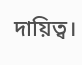দায়িত্ব।